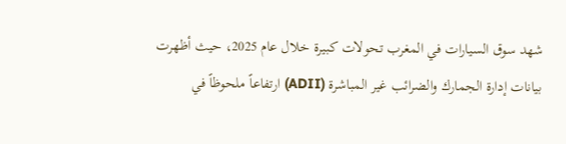شهد سوق السيارات في المغرب تحولات كبيرة خلال عام 2025، حيث أظهرت بيانات إدارة الجمارك والضرائب غير المباشرة (ADII) ارتفاعاً ملحوظاً في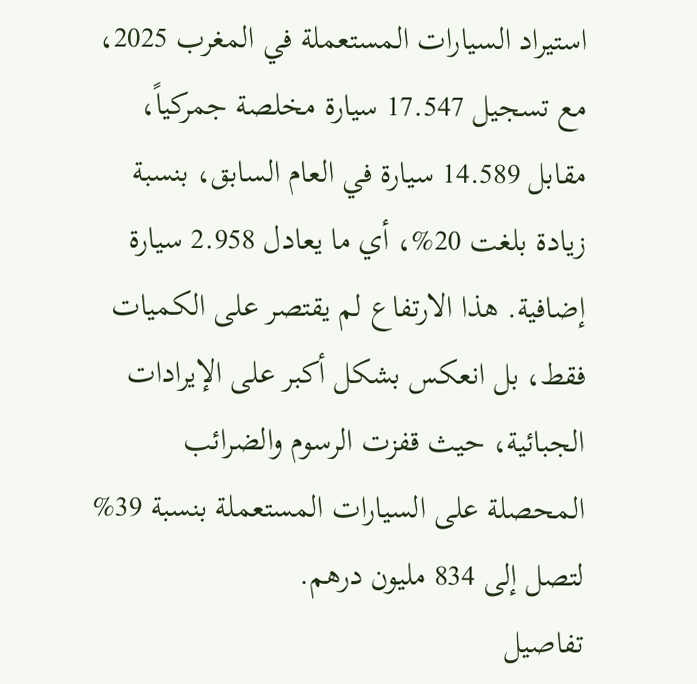استيراد السيارات المستعملة في المغرب 2025، مع تسجيل 17.547 سيارة مخلصة جمركياً، مقابل 14.589 سيارة في العام السابق، بنسبة زيادة بلغت 20%، أي ما يعادل 2.958 سيارة إضافية. هذا الارتفاع لم يقتصر على الكميات فقط، بل انعكس بشكل أكبر على الإيرادات الجبائية، حيث قفزت الرسوم والضرائب المحصلة على السيارات المستعملة بنسبة 39% لتصل إلى 834 مليون درهم.
تفاصيل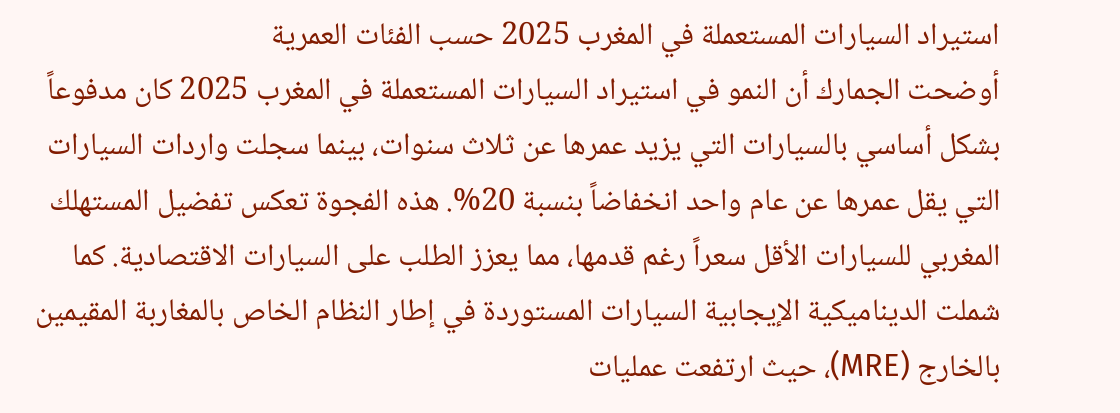استيراد السيارات المستعملة في المغرب 2025 حسب الفئات العمرية
أوضحت الجمارك أن النمو في استيراد السيارات المستعملة في المغرب 2025 كان مدفوعاً بشكل أساسي بالسيارات التي يزيد عمرها عن ثلاث سنوات، بينما سجلت واردات السيارات التي يقل عمرها عن عام واحد انخفاضاً بنسبة 20%. هذه الفجوة تعكس تفضيل المستهلك المغربي للسيارات الأقل سعراً رغم قدمها، مما يعزز الطلب على السيارات الاقتصادية. كما شملت الديناميكية الإيجابية السيارات المستوردة في إطار النظام الخاص بالمغاربة المقيمين بالخارج (MRE)، حيث ارتفعت عمليات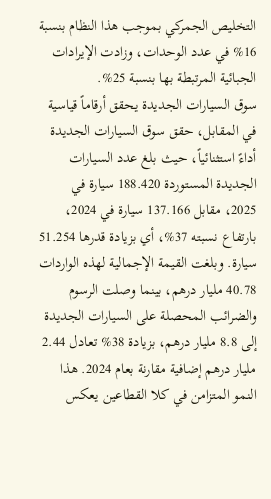التخليص الجمركي بموجب هذا النظام بنسبة 16% في عدد الوحدات، وزادت الإيرادات الجبائية المرتبطة بها بنسبة 25%.
سوق السيارات الجديدة يحقق أرقاماً قياسية
في المقابل، حقق سوق السيارات الجديدة أداءً استثنائياً، حيث بلغ عدد السيارات الجديدة المستوردة 188.420 سيارة في 2025، مقابل 137.166 سيارة في 2024، بارتفاع نسبته 37%، أي بزيادة قدرها 51.254 سيارة. وبلغت القيمة الإجمالية لهذه الواردات 40.78 مليار درهم، بينما وصلت الرسوم والضرائب المحصلة على السيارات الجديدة إلى 8.8 مليار درهم، بزيادة 38% تعادل 2.44 مليار درهم إضافية مقارنة بعام 2024. هذا النمو المتزامن في كلا القطاعين يعكس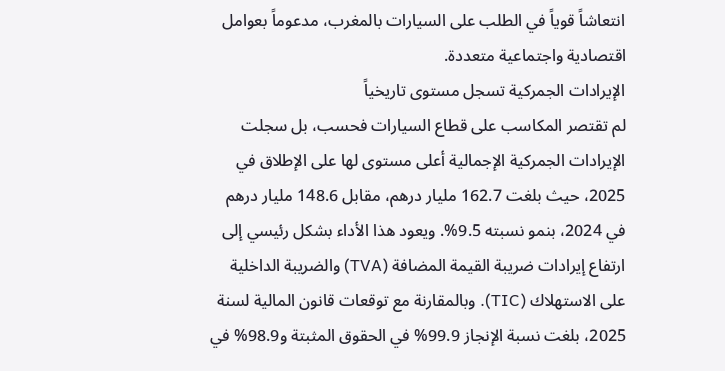انتعاشاً قوياً في الطلب على السيارات بالمغرب، مدعوماً بعوامل اقتصادية واجتماعية متعددة.
الإيرادات الجمركية تسجل مستوى تاريخياً
لم تقتصر المكاسب على قطاع السيارات فحسب، بل سجلت الإيرادات الجمركية الإجمالية أعلى مستوى لها على الإطلاق في 2025، حيث بلغت 162.7 مليار درهم، مقابل 148.6 مليار درهم في 2024، بنمو نسبته 9.5%. ويعود هذا الأداء بشكل رئيسي إلى ارتفاع إيرادات ضريبة القيمة المضافة (TVA) والضريبة الداخلية على الاستهلاك (TIC). وبالمقارنة مع توقعات قانون المالية لسنة 2025، بلغت نسبة الإنجاز 99.9% في الحقوق المثبتة و98.9% في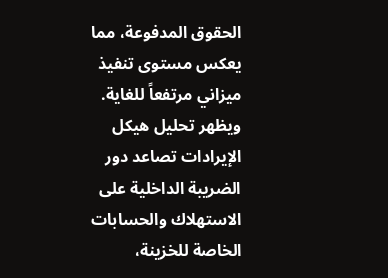الحقوق المدفوعة، مما يعكس مستوى تنفيذ ميزاني مرتفعاً للغاية. ويظهر تحليل هيكل الإيرادات تصاعد دور الضريبة الداخلية على الاستهلاك والحسابات الخاصة للخزينة،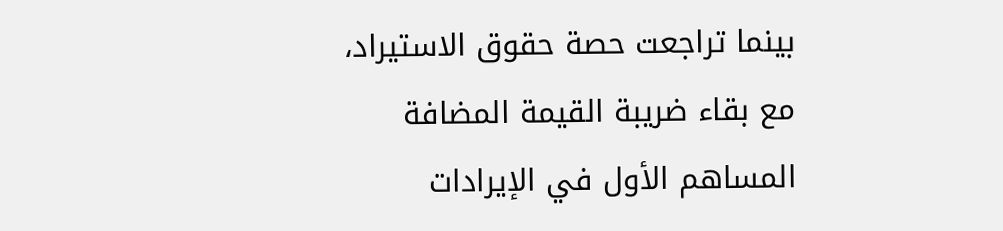بينما تراجعت حصة حقوق الاستيراد، مع بقاء ضريبة القيمة المضافة المساهم الأول في الإيرادات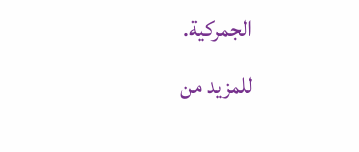الجمركية.
للمزيد من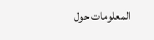المعلومات حول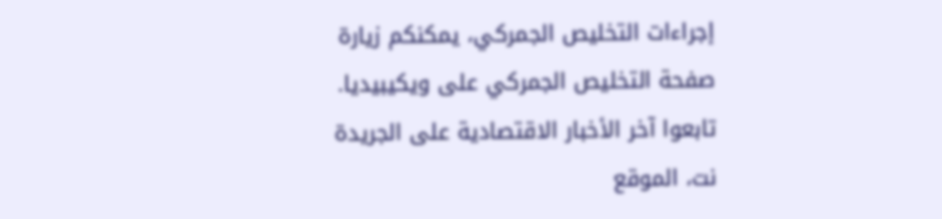إجراءات التخليص الجمركي، يمكنكم زيارة صفحة التخليص الجمركي على ويكيبيديا. تابعوا آخر الأخبار الاقتصادية على الجريدة نت، الموقع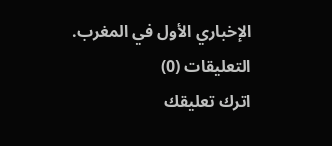الإخباري الأول في المغرب.
التعليقات (0)
اترك تعليقك